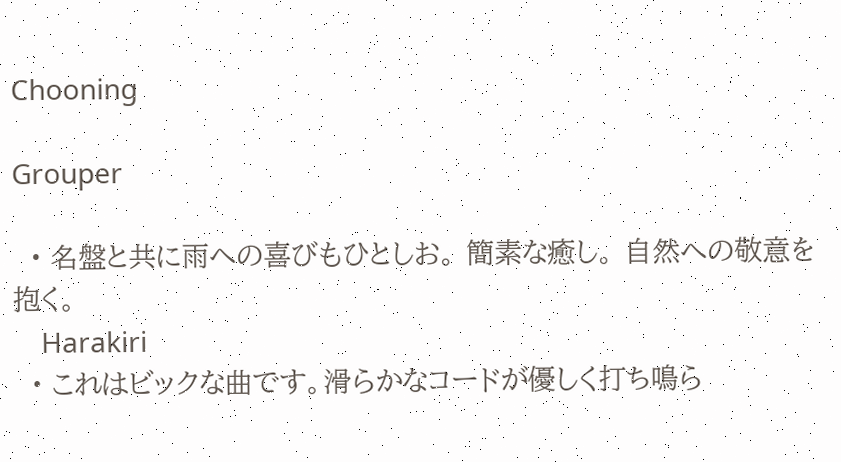Chooning

Grouper

  • 名盤と共に雨への喜びもひとしお。 簡素な癒し。 自然への敬意を抱く。
    Harakiri
  • これはビックな曲です。滑らかなコードが優しく打ち鳴ら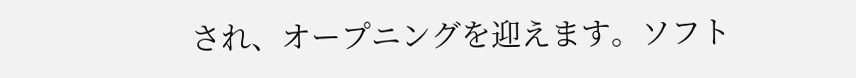され、オープニングを迎えます。ソフト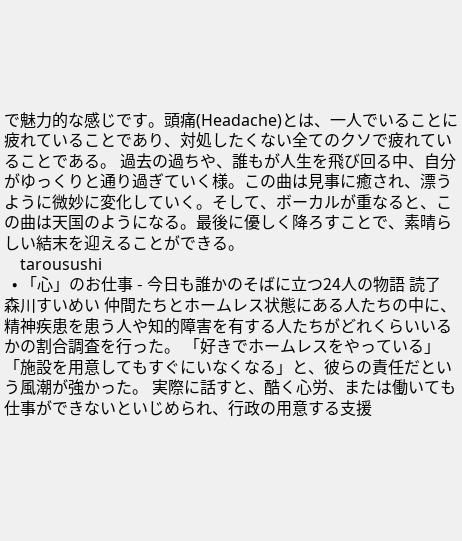で魅力的な感じです。頭痛(Headache)とは、一人でいることに疲れていることであり、対処したくない全てのクソで疲れていることである。 過去の過ちや、誰もが人生を飛び回る中、自分がゆっくりと通り過ぎていく様。この曲は見事に癒され、漂うように微妙に変化していく。そして、ボーカルが重なると、この曲は天国のようになる。最後に優しく降ろすことで、素晴らしい結末を迎えることができる。
    tarousushi
  • 「心」のお仕事 - 今日も誰かのそばに立つ24人の物語 読了 森川すいめい 仲間たちとホームレス状態にある人たちの中に、精神疾患を患う人や知的障害を有する人たちがどれくらいいるかの割合調査を行った。 「好きでホームレスをやっている」「施設を用意してもすぐにいなくなる」と、彼らの責任だという風潮が強かった。 実際に話すと、酷く心労、または働いても仕事ができないといじめられ、行政の用意する支援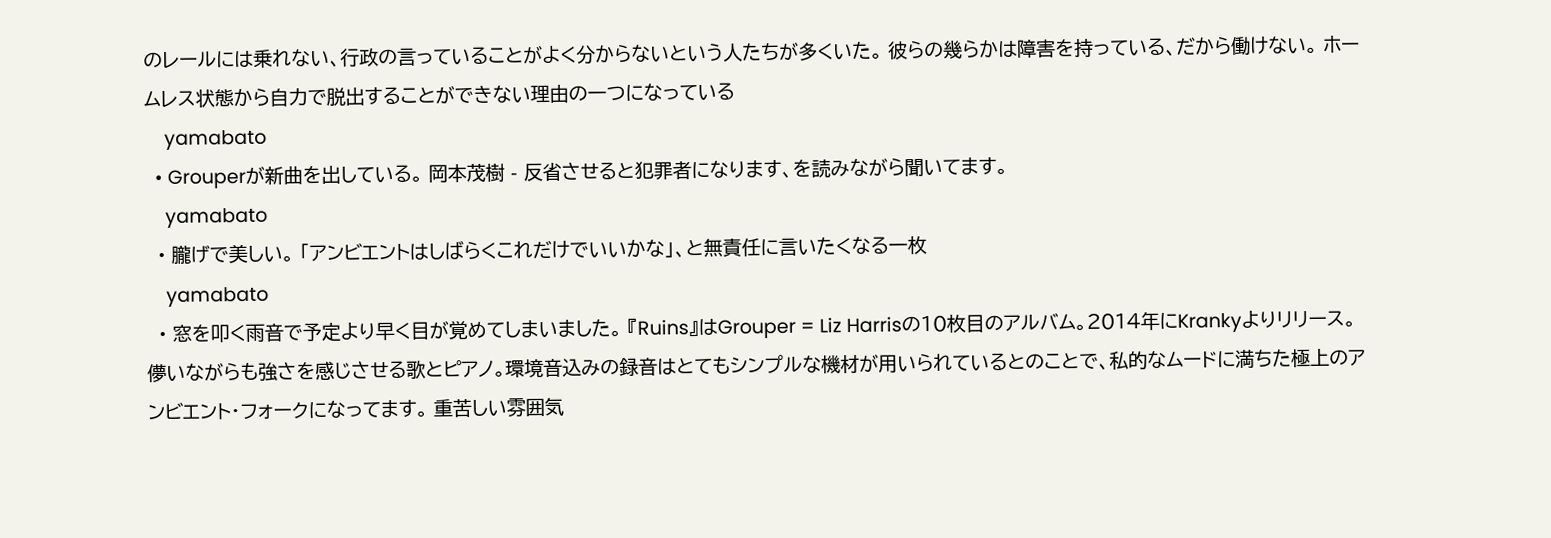のレールには乗れない、行政の言っていることがよく分からないという人たちが多くいた。 彼らの幾らかは障害を持っている、だから働けない。 ホームレス状態から自力で脱出することができない理由の一つになっている
    yamabato
  • Grouperが新曲を出している。 岡本茂樹 - 反省させると犯罪者になります、を読みながら聞いてます。
    yamabato
  • 朧げで美しい。 「アンビエントはしばらくこれだけでいいかな」、と無責任に言いたくなる一枚
    yamabato
  • 窓を叩く雨音で予定より早く目が覚めてしまいました。 『Ruins』はGrouper = Liz Harrisの10枚目のアルバム。2014年にKrankyよりリリース。 儚いながらも強さを感じさせる歌とピアノ。環境音込みの録音はとてもシンプルな機材が用いられているとのことで、私的なムードに満ちた極上のアンビエント・フォークになってます。 重苦しい雰囲気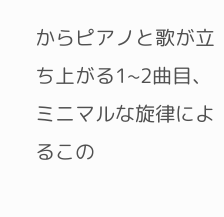からピアノと歌が立ち上がる1~2曲目、ミニマルな旋律によるこの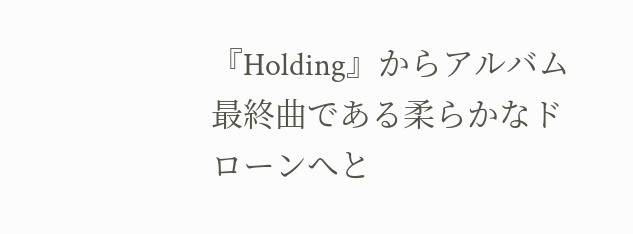『Holding』からアルバム最終曲である柔らかなドローンへと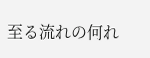至る流れの何れ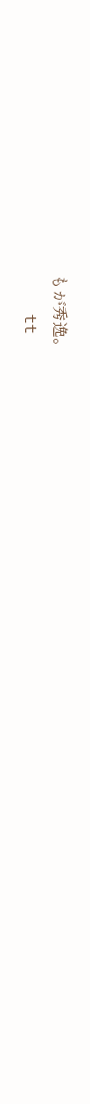もが秀逸。
    tt